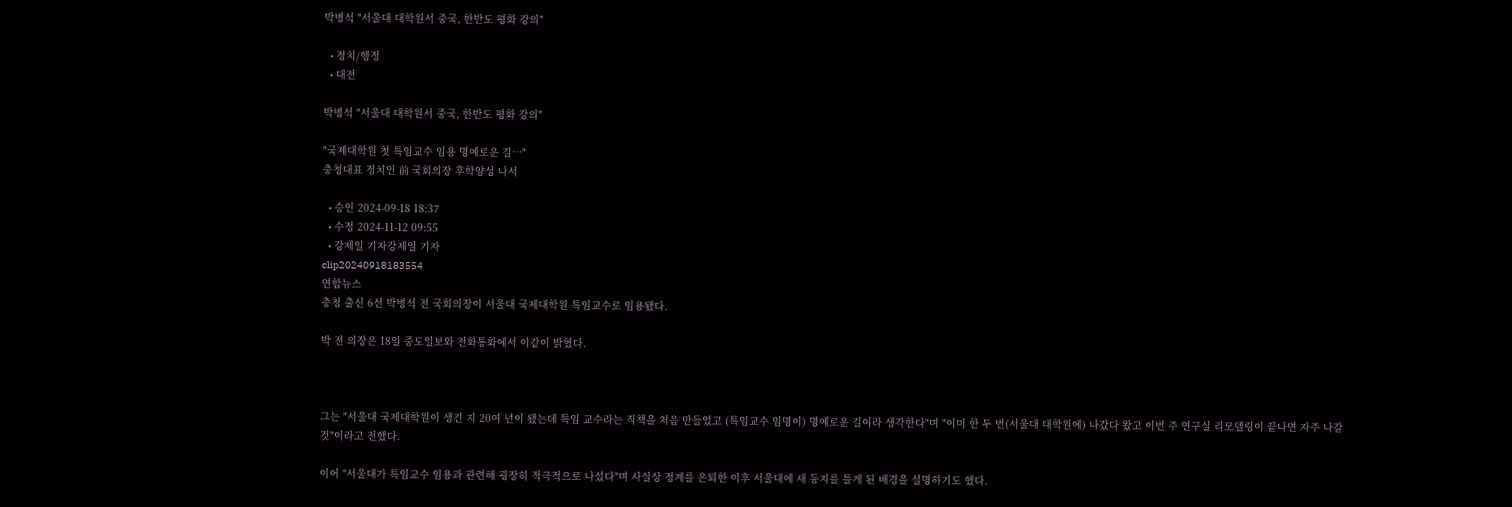박병석 "서울대 대학원서 중국, 한반도 평화 강의"

  • 정치/행정
  • 대전

박병석 "서울대 대학원서 중국, 한반도 평화 강의"

"국제대학원 첫 특임교수 임용 명예로운 길…"
충청대표 정치인 前 국회의장 후학양성 나서

  • 승인 2024-09-18 18:37
  • 수정 2024-11-12 09:55
  • 강제일 기자강제일 기자
clip20240918183554
연합뉴스
충청 출신 6선 박병석 전 국회의장이 서울대 국제대학원 특임교수로 임용됐다.

박 전 의장은 18일 중도일보와 전화통화에서 이같이 밝혔다.



그는 "서울대 국제대학원이 생긴 지 20여 년이 됐는데 특임 교수라는 직책을 처음 만들었고 (특임교수 임명이) 명예로운 길이라 생각한다"며 "이미 한 두 번(서울대 대학원에) 나갔다 왔고 이번 주 연구실 리모델링이 끝나면 자주 나갈 것"이라고 전했다.

이어 "서울대가 특임교수 임용과 관련해 굉장히 적극적으로 나섰다"며 사실상 정계를 은퇴한 이후 서울대에 새 둥지를 틀게 된 배경을 설명하기도 했다.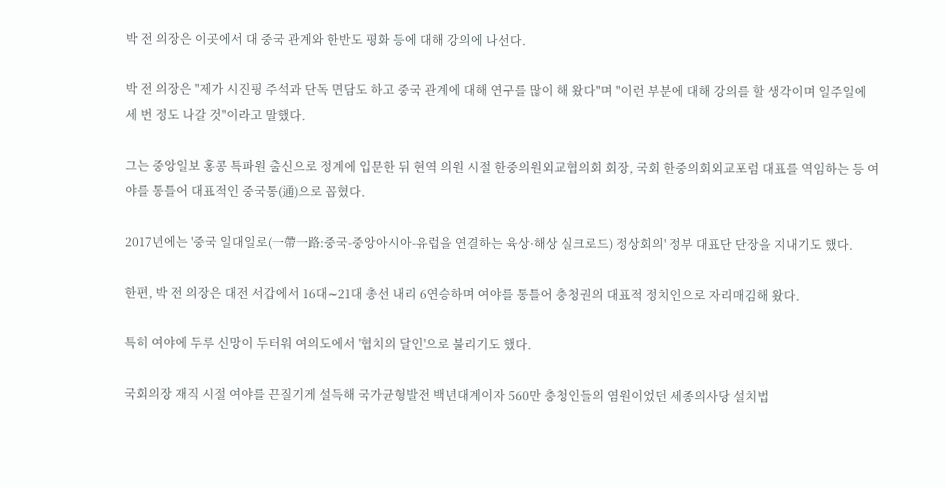박 전 의장은 이곳에서 대 중국 관계와 한반도 평화 등에 대해 강의에 나선다.

박 전 의장은 "제가 시진핑 주석과 단독 면담도 하고 중국 관계에 대해 연구를 많이 해 왔다"며 "이런 부분에 대해 강의를 할 생각이며 일주일에 세 번 정도 나갈 것"이라고 말했다.

그는 중앙일보 홍콩 특파원 출신으로 정계에 입문한 뒤 현역 의원 시절 한중의원외교협의회 회장, 국회 한중의회외교포럼 대표를 역임하는 등 여야를 통틀어 대표적인 중국통(通)으로 꼽혔다.

2017년에는 '중국 일대일로(一帶一路:중국-중앙아시아-유럽을 연결하는 육상·해상 실크로드) 정상회의' 정부 대표단 단장을 지내기도 했다.

한편, 박 전 의장은 대전 서갑에서 16대∼21대 총선 내리 6연승하며 여야를 통틀어 충청권의 대표적 정치인으로 자리매김해 왔다.

특히 여야에 두루 신망이 두터워 여의도에서 '협치의 달인'으로 불리기도 했다.

국회의장 재직 시절 여야를 끈질기게 설득해 국가균형발전 백년대계이자 560만 충청인들의 염원이었던 세종의사당 설치법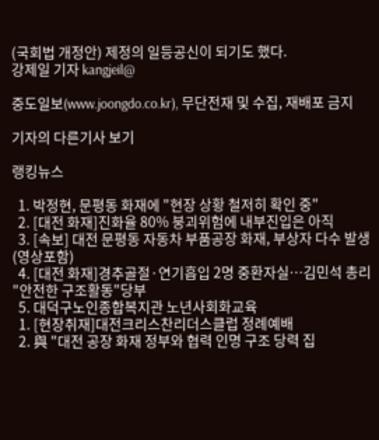(국회법 개정안) 제정의 일등공신이 되기도 했다.
강제일 기자 kangjeil@

중도일보(www.joongdo.co.kr), 무단전재 및 수집, 재배포 금지

기자의 다른기사 보기

랭킹뉴스

  1. 박정현, 문평동 화재에 "현장 상황 철저히 확인 중"
  2. [대전 화재]진화율 80% 붕괴위험에 내부진입은 아직
  3. [속보] 대전 문평동 자동차 부품공장 화재, 부상자 다수 발생(영상포함)
  4. [대전 화재]경추골절·연기흡입 2명 중환자실…김민석 총리 "안전한 구조활동"당부
  5. 대덕구노인종합복지관 노년사회화교육
  1. [현장취재]대전크리스찬리더스클럽 정례예배
  2. 與 "대전 공장 화재 정부와 협력 인명 구조 당력 집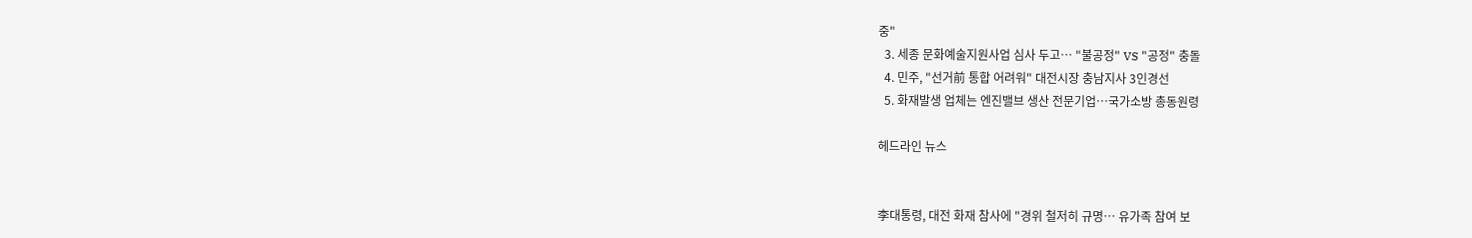중"
  3. 세종 문화예술지원사업 심사 두고… "불공정" VS "공정" 충돌
  4. 민주, "선거前 통합 어려워" 대전시장 충남지사 3인경선
  5. 화재발생 업체는 엔진밸브 생산 전문기업…국가소방 총동원령

헤드라인 뉴스


李대통령, 대전 화재 참사에 "경위 철저히 규명… 유가족 참여 보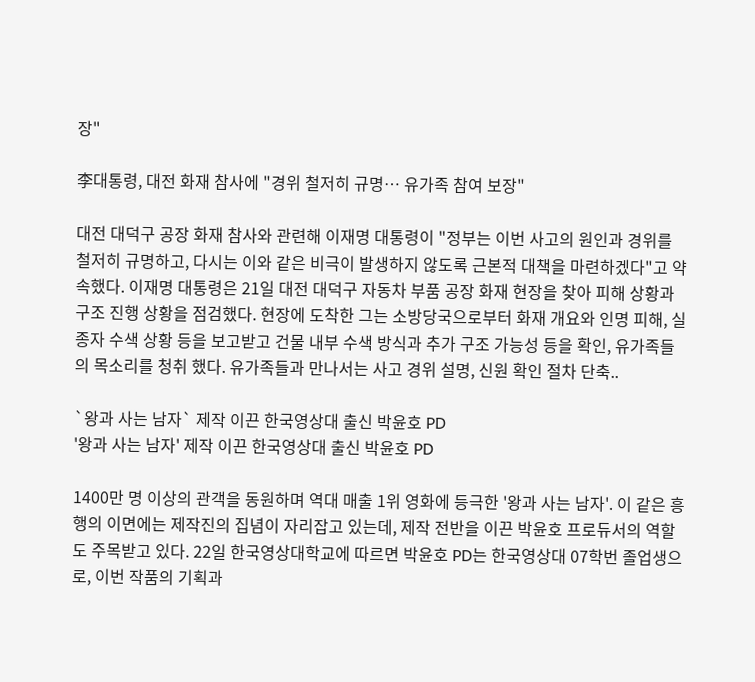장"

李대통령, 대전 화재 참사에 "경위 철저히 규명… 유가족 참여 보장"

대전 대덕구 공장 화재 참사와 관련해 이재명 대통령이 "정부는 이번 사고의 원인과 경위를 철저히 규명하고, 다시는 이와 같은 비극이 발생하지 않도록 근본적 대책을 마련하겠다"고 약속했다. 이재명 대통령은 21일 대전 대덕구 자동차 부품 공장 화재 현장을 찾아 피해 상황과 구조 진행 상황을 점검했다. 현장에 도착한 그는 소방당국으로부터 화재 개요와 인명 피해, 실종자 수색 상황 등을 보고받고 건물 내부 수색 방식과 추가 구조 가능성 등을 확인, 유가족들의 목소리를 청취 했다. 유가족들과 만나서는 사고 경위 설명, 신원 확인 절차 단축..

`왕과 사는 남자` 제작 이끈 한국영상대 출신 박윤호 PD
'왕과 사는 남자' 제작 이끈 한국영상대 출신 박윤호 PD

1400만 명 이상의 관객을 동원하며 역대 매출 1위 영화에 등극한 '왕과 사는 남자'. 이 같은 흥행의 이면에는 제작진의 집념이 자리잡고 있는데, 제작 전반을 이끈 박윤호 프로듀서의 역할도 주목받고 있다. 22일 한국영상대학교에 따르면 박윤호 PD는 한국영상대 07학번 졸업생으로, 이번 작품의 기획과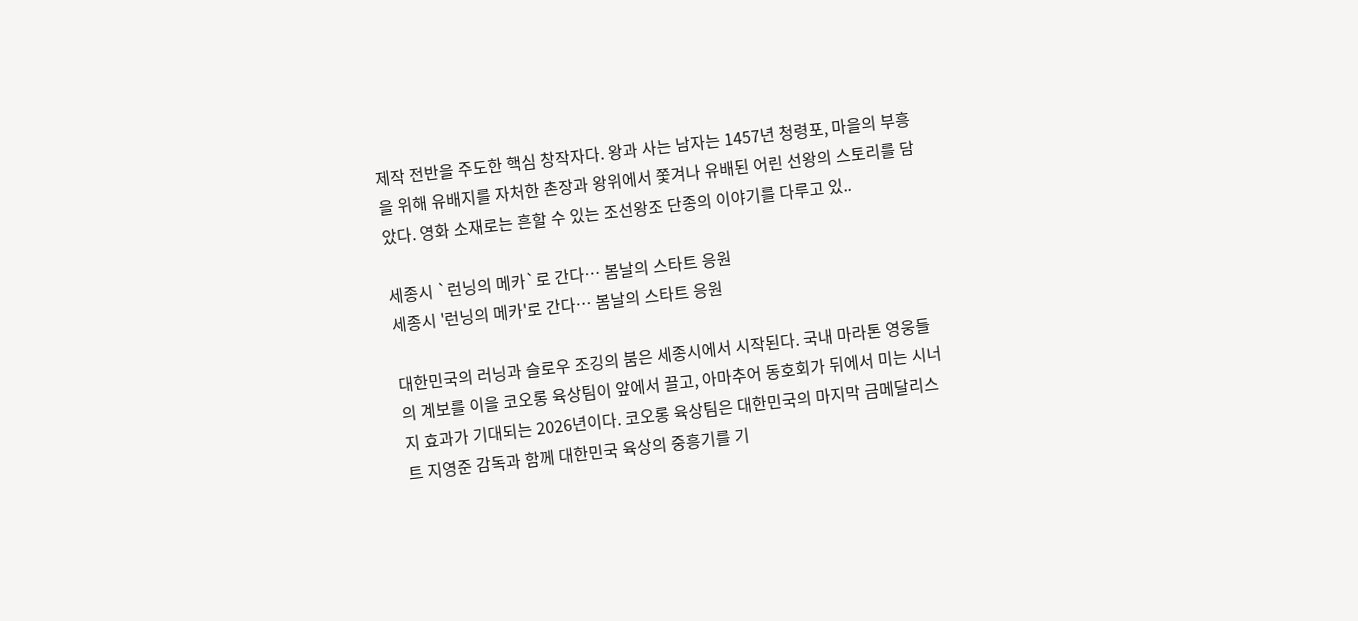제작 전반을 주도한 핵심 창작자다. 왕과 사는 남자는 1457년 청령포, 마을의 부흥을 위해 유배지를 자처한 촌장과 왕위에서 쫓겨나 유배된 어린 선왕의 스토리를 담았다. 영화 소재로는 흔할 수 있는 조선왕조 단종의 이야기를 다루고 있..

세종시 `런닝의 메카`로 간다… 봄날의 스타트 응원
세종시 '런닝의 메카'로 간다… 봄날의 스타트 응원

대한민국의 러닝과 슬로우 조깅의 붐은 세종시에서 시작된다. 국내 마라톤 영웅들의 계보를 이을 코오롱 육상팀이 앞에서 끌고, 아마추어 동호회가 뒤에서 미는 시너지 효과가 기대되는 2026년이다. 코오롱 육상팀은 대한민국의 마지막 금메달리스트 지영준 감독과 함께 대한민국 육상의 중흥기를 기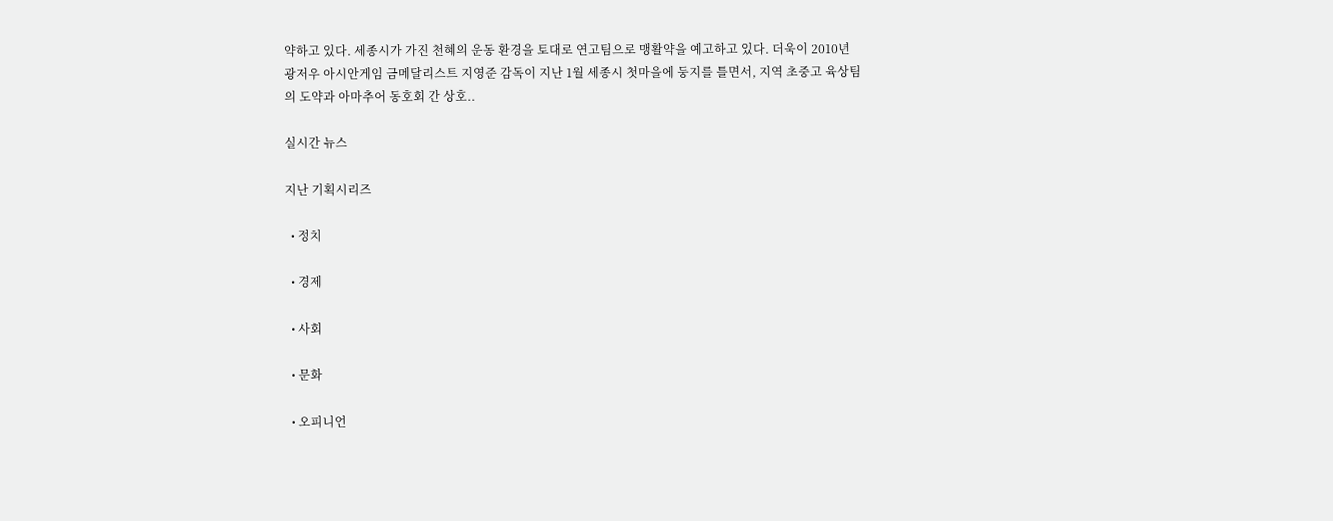약하고 있다. 세종시가 가진 천혜의 운동 환경을 토대로 연고팀으로 맹활약을 예고하고 있다. 더욱이 2010년 광저우 아시안게임 금메달리스트 지영준 감독이 지난 1월 세종시 첫마을에 둥지를 틀면서, 지역 초중고 육상팀의 도약과 아마추어 동호회 간 상호..

실시간 뉴스

지난 기획시리즈

  • 정치

  • 경제

  • 사회

  • 문화

  • 오피니언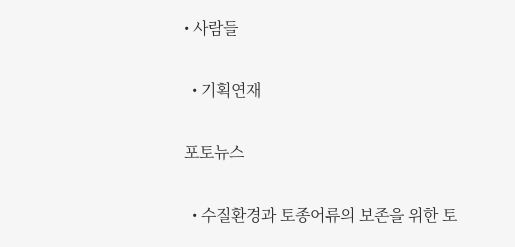• 사람들

  • 기획연재

포토뉴스

  • 수질환경과 토종어류의 보존을 위한 토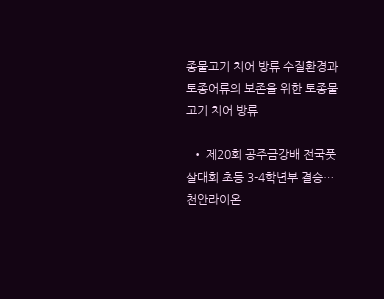종물고기 치어 방류 수질환경과 토종어류의 보존을 위한 토종물고기 치어 방류

  • 제20회 공주금강배 전국풋살대회 초등 3-4학년부 결승…천안라이온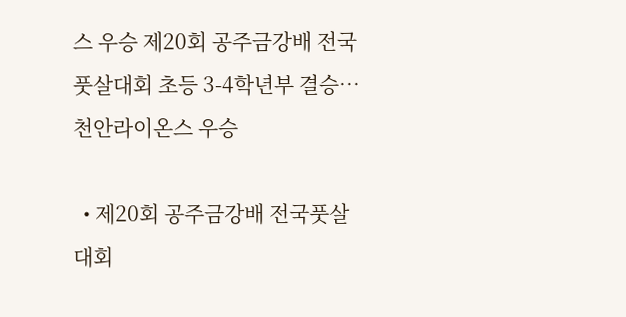스 우승 제20회 공주금강배 전국풋살대회 초등 3-4학년부 결승…천안라이온스 우승

  • 제20회 공주금강배 전국풋살대회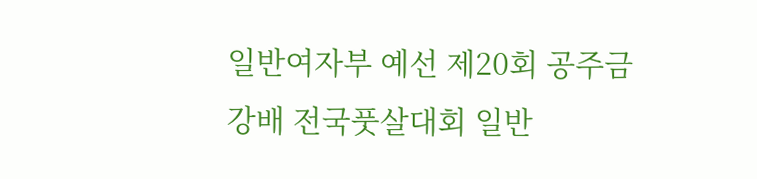일반여자부 예선 제20회 공주금강배 전국풋살대회 일반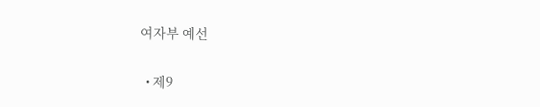여자부 예선

  • 제9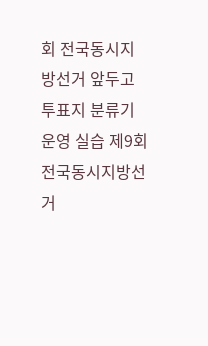회 전국동시지방선거 앞두고 투표지 분류기 운영 실습 제9회 전국동시지방선거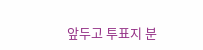앞두고 투표지 분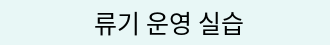류기 운영 실습